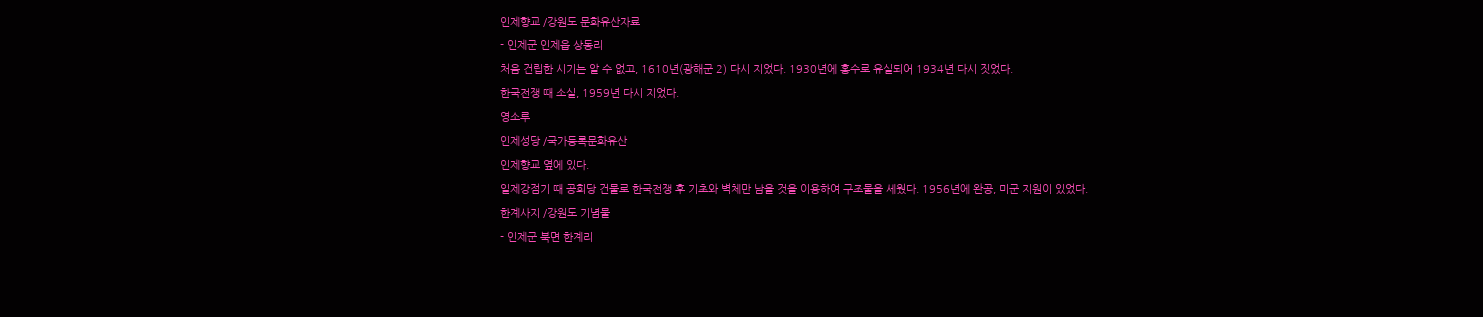인제향교 /강원도 문화유산자료
- 인제군 인제읍 상동리
처음 건립한 시기는 알 수 없고, 1610년(광해군 2) 다시 지었다. 1930년에 홍수로 유실되어 1934년 다시 짓었다.
한국전쟁 때 소실, 1959년 다시 지었다.
영소루
인제성당 /국가등록문화유산
인제향교 옆에 있다.
일제강점기 때 공회당 건물로 한국전쟁 후 기초와 벽체만 남을 것을 이용하여 구조물을 세웠다. 1956년에 완공, 미군 지원이 있었다.
한계사지 /강원도 기념물
- 인제군 북면 한계리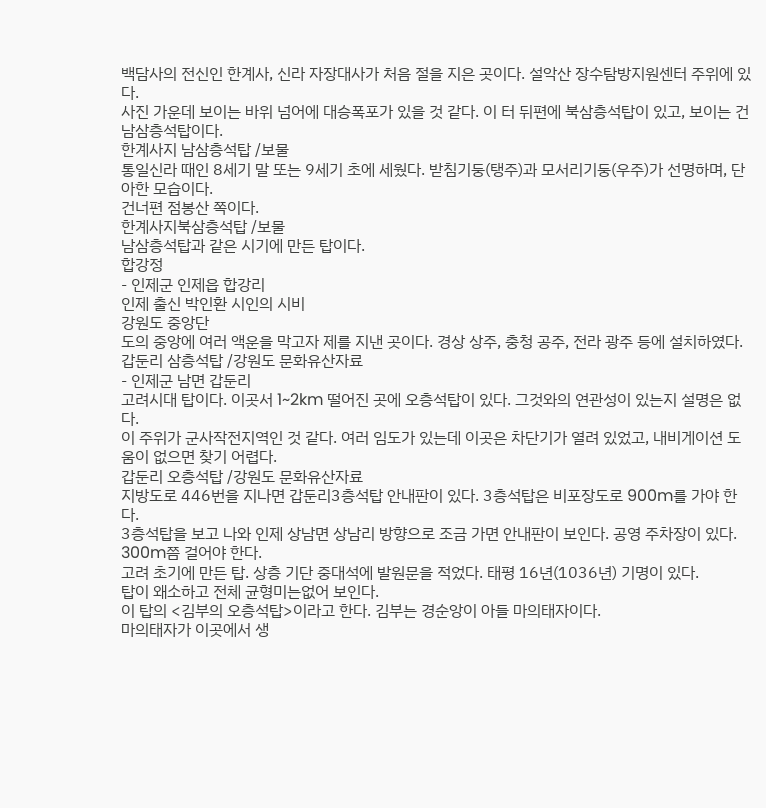백담사의 전신인 한계사, 신라 자장대사가 처음 절을 지은 곳이다. 설악산 장수탐방지원센터 주위에 있다.
사진 가운데 보이는 바위 넘어에 대승폭포가 있을 것 같다. 이 터 뒤편에 북삼층석탑이 있고, 보이는 건 남삼층석탑이다.
한계사지 남삼층석탑 /보물
통일신라 때인 8세기 말 또는 9세기 초에 세웠다. 받침기둥(탱주)과 모서리기둥(우주)가 선명하며, 단아한 모습이다.
건너편 점봉산 쪽이다.
한계사지북삼층석탑 /보물
남삼층석탑과 같은 시기에 만든 탑이다.
합강정
- 인제군 인제읍 합강리
인제 출신 박인환 시인의 시비
강원도 중앙단
도의 중앙에 여러 액운을 막고자 제를 지낸 곳이다. 경상 상주, 충청 공주, 전라 광주 등에 설치하였다.
갑둔리 삼층석탑 /강원도 문화유산자료
- 인제군 남면 갑둔리
고려시대 탑이다. 이곳서 1~2km 떨어진 곳에 오층석탑이 있다. 그것와의 연관성이 있는지 설명은 없다.
이 주위가 군사작전지역인 것 같다. 여러 임도가 있는데 이곳은 차단기가 열려 있었고, 내비게이션 도움이 없으면 찾기 어렵다.
갑둔리 오층석탑 /강원도 문화유산자료
지방도로 446번을 지나면 갑둔리3층석탑 안내판이 있다. 3층석탑은 비포장도로 900m를 가야 한다.
3층석탑을 보고 나와 인제 상남면 상남리 방향으로 조금 가면 안내판이 보인다. 공영 주차장이 있다. 300m쯤 걸어야 한다.
고려 초기에 만든 탑. 상층 기단 중대석에 발원문을 적었다. 태평 16년(1036년) 기명이 있다.
탑이 왜소하고 전체 균형미는없어 보인다.
이 탑의 <김부의 오층석탑>이라고 한다. 김부는 경순앙이 아들 마의태자이다.
마의태자가 이곳에서 생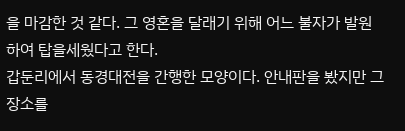을 마감한 것 같다. 그 영혼을 달래기 위해 어느 불자가 발원하여 탑을세웠다고 한다.
갑둔리에서 동경대전을 간행한 모양이다. 안내판을 봤지만 그 장소를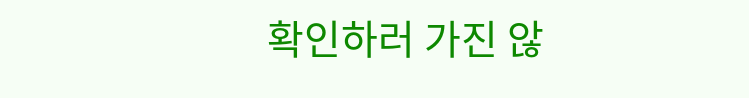확인하러 가진 않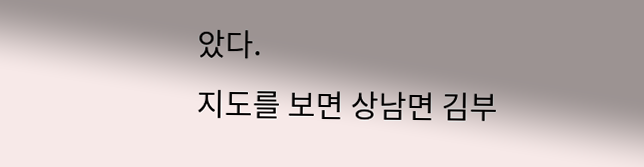았다.
지도를 보면 상남면 김부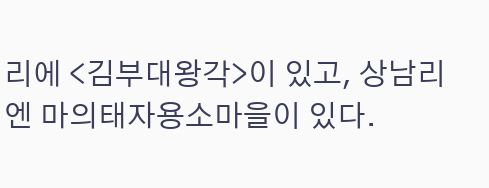리에 <김부대왕각>이 있고, 상남리엔 마의태자용소마을이 있다.